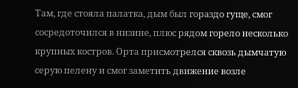Там, где стояла палатка, дым был гораздо гуще, смог сосредоточился в низине, плюс рядом горело несколько крупных костров. Орта присмотрелся сквозь дымчатую серую пелену и смог заметить движение возле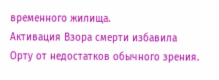временного жилища.
Активация Взора смерти избавила Орту от недостатков обычного зрения.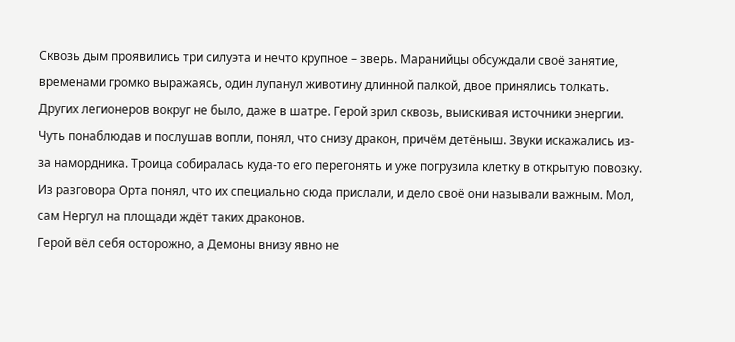Сквозь дым проявились три силуэта и нечто крупное – зверь. Маранийцы обсуждали своё занятие, временами громко выражаясь, один лупанул животину длинной палкой, двое принялись толкать. Других легионеров вокруг не было, даже в шатре. Герой зрил сквозь, выискивая источники энергии. Чуть понаблюдав и послушав вопли, понял, что снизу дракон, причём детёныш. Звуки искажались из-за намордника. Троица собиралась куда-то его перегонять и уже погрузила клетку в открытую повозку. Из разговора Орта понял, что их специально сюда прислали, и дело своё они называли важным. Мол, сам Нергул на площади ждёт таких драконов.
Герой вёл себя осторожно, а Демоны внизу явно не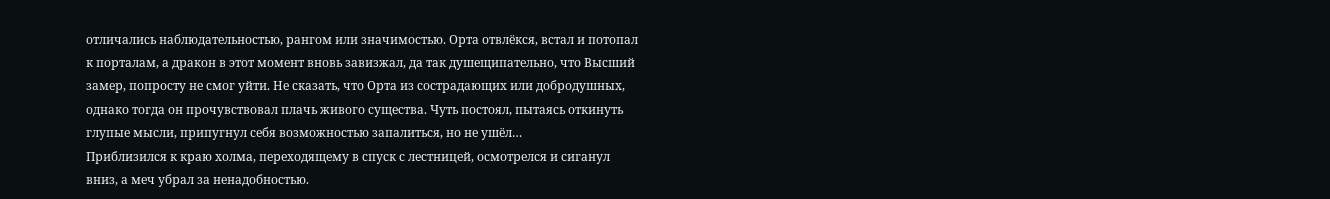отличались наблюдательностью, рангом или значимостью. Орта отвлёкся, встал и потопал к порталам, а дракон в этот момент вновь завизжал, да так душещипательно, что Высший замер, попросту не смог уйти. Не сказать, что Орта из сострадающих или добродушных, однако тогда он прочувствовал плачь живого существа. Чуть постоял, пытаясь откинуть глупые мысли, припугнул себя возможностью запалиться, но не ушёл…
Приблизился к краю холма, переходящему в спуск с лестницей, осмотрелся и сиганул вниз, а меч убрал за ненадобностью.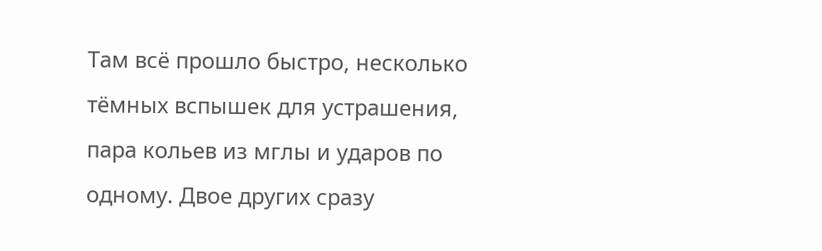Там всё прошло быстро, несколько тёмных вспышек для устрашения, пара кольев из мглы и ударов по одному. Двое других сразу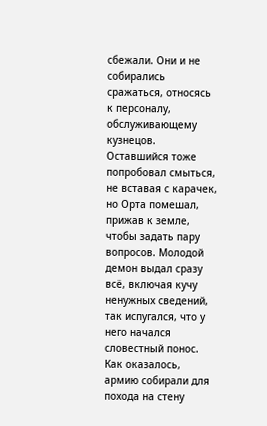сбежали. Они и не собирались сражаться, относясь к персоналу, обслуживающему кузнецов.
Оставшийся тоже попробовал смыться, не вставая с карачек, но Орта помешал, прижав к земле, чтобы задать пару вопросов. Молодой демон выдал сразу всё, включая кучу ненужных сведений, так испугался, что у него начался словестный понос.
Как оказалось, армию собирали для похода на стену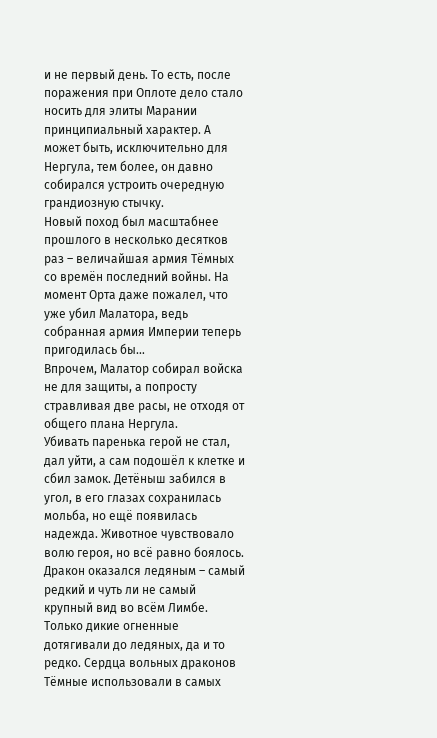и не первый день. То есть, после поражения при Оплоте дело стало носить для элиты Марании принципиальный характер. А может быть, исключительно для Нергула, тем более, он давно собирался устроить очередную грандиозную стычку.
Новый поход был масштабнее прошлого в несколько десятков раз – величайшая армия Тёмных со времён последний войны. На момент Орта даже пожалел, что уже убил Малатора, ведь собранная армия Империи теперь пригодилась бы…
Впрочем, Малатор собирал войска не для защиты, а попросту стравливая две расы, не отходя от общего плана Нергула.
Убивать паренька герой не стал, дал уйти, а сам подошёл к клетке и сбил замок. Детёныш забился в угол, в его глазах сохранилась мольба, но ещё появилась надежда. Животное чувствовало волю героя, но всё равно боялось.
Дракон оказался ледяным – самый редкий и чуть ли не самый крупный вид во всём Лимбе. Только дикие огненные дотягивали до ледяных, да и то редко. Сердца вольных драконов Тёмные использовали в самых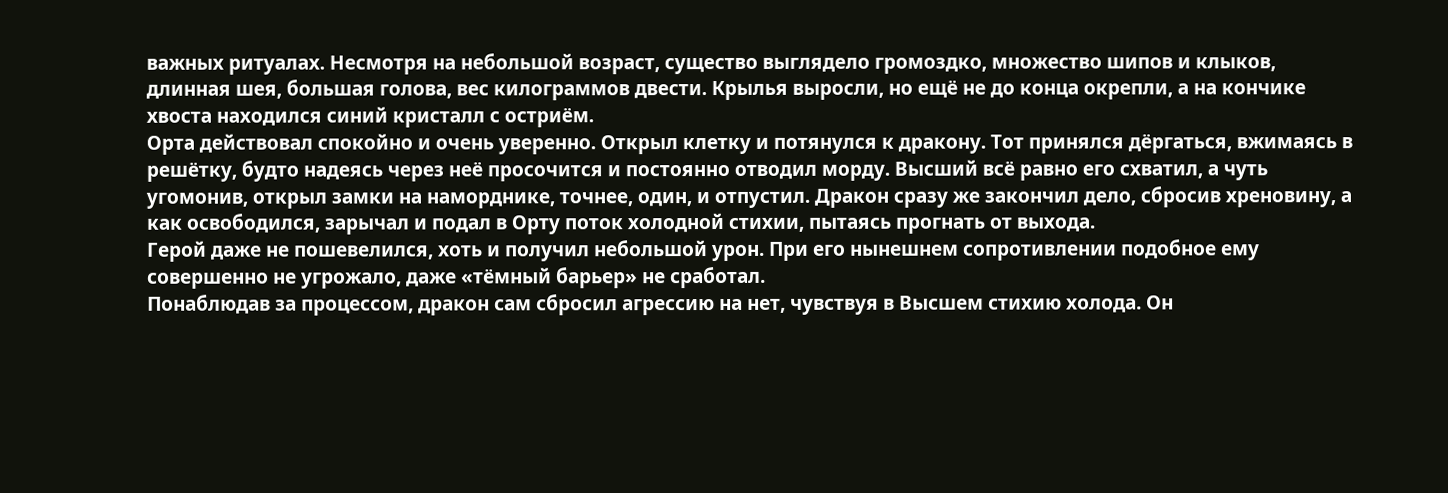важных ритуалах. Несмотря на небольшой возраст, существо выглядело громоздко, множество шипов и клыков, длинная шея, большая голова, вес килограммов двести. Крылья выросли, но ещё не до конца окрепли, а на кончике хвоста находился синий кристалл с остриём.
Орта действовал спокойно и очень уверенно. Открыл клетку и потянулся к дракону. Тот принялся дёргаться, вжимаясь в решётку, будто надеясь через неё просочится и постоянно отводил морду. Высший всё равно его схватил, а чуть угомонив, открыл замки на наморднике, точнее, один, и отпустил. Дракон сразу же закончил дело, сбросив хреновину, а как освободился, зарычал и подал в Орту поток холодной стихии, пытаясь прогнать от выхода.
Герой даже не пошевелился, хоть и получил небольшой урон. При его нынешнем сопротивлении подобное ему совершенно не угрожало, даже «тёмный барьер» не сработал.
Понаблюдав за процессом, дракон сам сбросил агрессию на нет, чувствуя в Высшем стихию холода. Он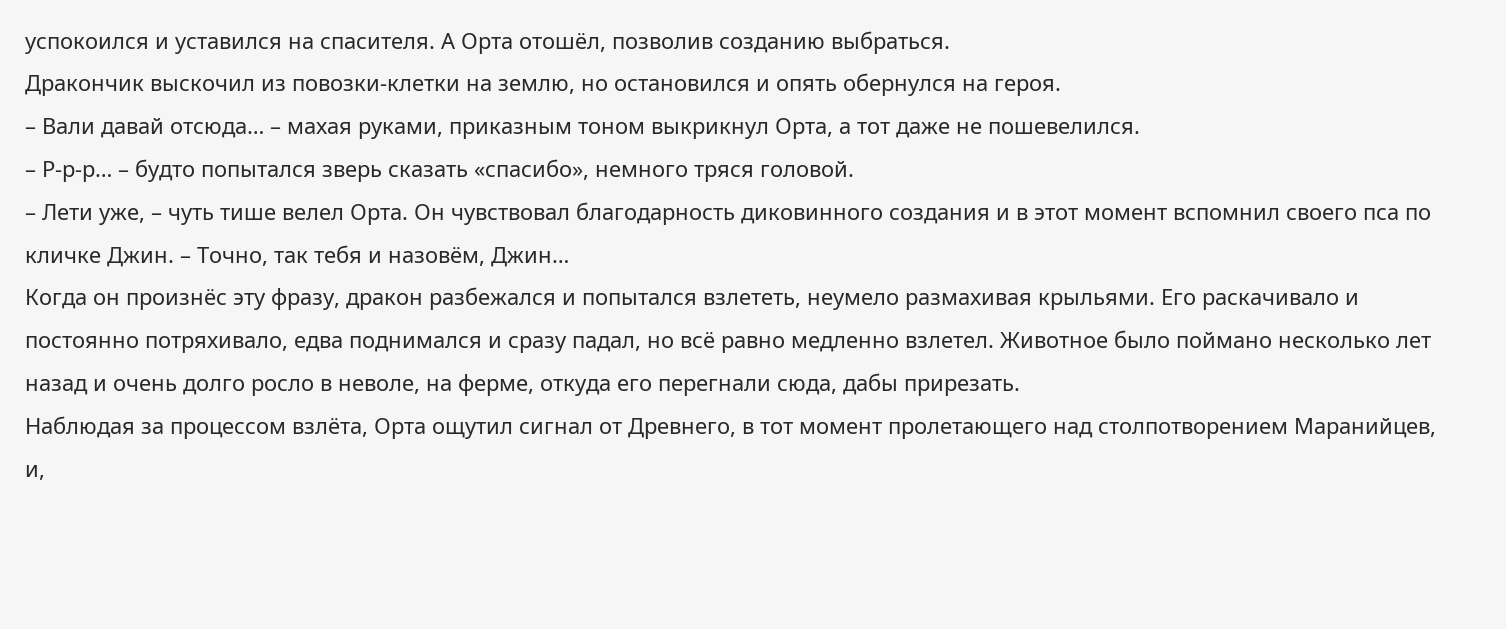успокоился и уставился на спасителя. А Орта отошёл, позволив созданию выбраться.
Дракончик выскочил из повозки-клетки на землю, но остановился и опять обернулся на героя.
– Вали давай отсюда… – махая руками, приказным тоном выкрикнул Орта, а тот даже не пошевелился.
– Р-р-р… – будто попытался зверь сказать «спасибо», немного тряся головой.
– Лети уже, – чуть тише велел Орта. Он чувствовал благодарность диковинного создания и в этот момент вспомнил своего пса по кличке Джин. – Точно, так тебя и назовём, Джин…
Когда он произнёс эту фразу, дракон разбежался и попытался взлететь, неумело размахивая крыльями. Его раскачивало и постоянно потряхивало, едва поднимался и сразу падал, но всё равно медленно взлетел. Животное было поймано несколько лет назад и очень долго росло в неволе, на ферме, откуда его перегнали сюда, дабы прирезать.
Наблюдая за процессом взлёта, Орта ощутил сигнал от Древнего, в тот момент пролетающего над столпотворением Маранийцев, и,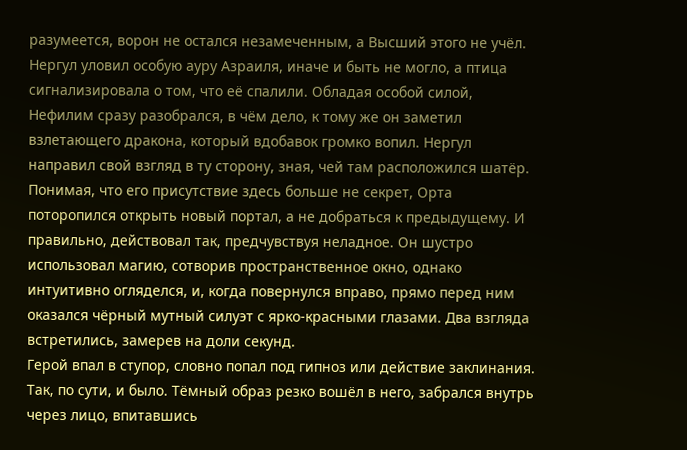разумеется, ворон не остался незамеченным, а Высший этого не учёл.
Нергул уловил особую ауру Азраиля, иначе и быть не могло, а птица сигнализировала о том, что её спалили. Обладая особой силой, Нефилим сразу разобрался, в чём дело, к тому же он заметил взлетающего дракона, который вдобавок громко вопил. Нергул направил свой взгляд в ту сторону, зная, чей там расположился шатёр.
Понимая, что его присутствие здесь больше не секрет, Орта поторопился открыть новый портал, а не добраться к предыдущему. И правильно, действовал так, предчувствуя неладное. Он шустро использовал магию, сотворив пространственное окно, однако интуитивно огляделся, и, когда повернулся вправо, прямо перед ним оказался чёрный мутный силуэт с ярко-красными глазами. Два взгляда встретились, замерев на доли секунд.
Герой впал в ступор, словно попал под гипноз или действие заклинания. Так, по сути, и было. Тёмный образ резко вошёл в него, забрался внутрь через лицо, впитавшись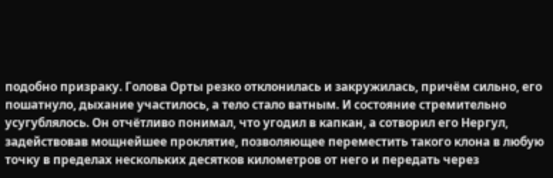подобно призраку. Голова Орты резко отклонилась и закружилась, причём сильно, его пошатнуло, дыхание участилось, а тело стало ватным. И состояние стремительно усугублялось. Он отчётливо понимал, что угодил в капкан, а сотворил его Нергул, задействовав мощнейшее проклятие, позволяющее переместить такого клона в любую точку в пределах нескольких десятков километров от него и передать через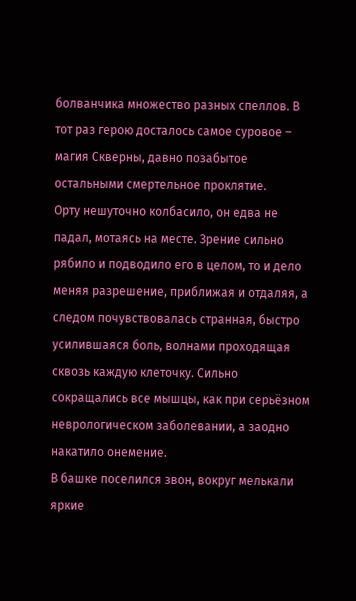болванчика множество разных спеллов. В тот раз герою досталось самое суровое – магия Скверны, давно позабытое остальными смертельное проклятие.
Орту нешуточно колбасило, он едва не падал, мотаясь на месте. Зрение сильно рябило и подводило его в целом, то и дело меняя разрешение, приближая и отдаляя, а следом почувствовалась странная, быстро усилившаяся боль, волнами проходящая сквозь каждую клеточку. Сильно сокращались все мышцы, как при серьёзном неврологическом заболевании, а заодно накатило онемение.
В башке поселился звон, вокруг мелькали яркие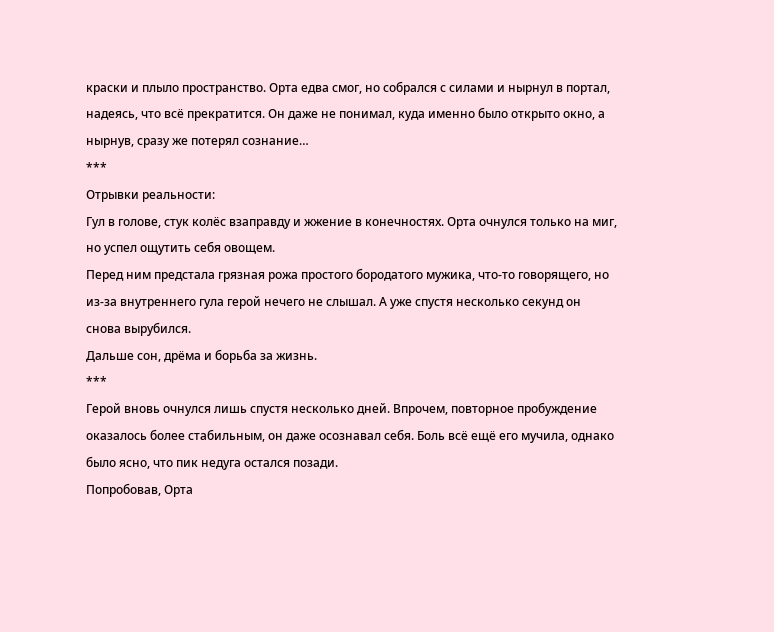краски и плыло пространство. Орта едва смог, но собрался с силами и нырнул в портал, надеясь, что всё прекратится. Он даже не понимал, куда именно было открыто окно, а нырнув, сразу же потерял сознание…
***
Отрывки реальности:
Гул в голове, стук колёс взаправду и жжение в конечностях. Орта очнулся только на миг, но успел ощутить себя овощем.
Перед ним предстала грязная рожа простого бородатого мужика, что-то говорящего, но из-за внутреннего гула герой нечего не слышал. А уже спустя несколько секунд он снова вырубился.
Дальше сон, дрёма и борьба за жизнь.
***
Герой вновь очнулся лишь спустя несколько дней. Впрочем, повторное пробуждение оказалось более стабильным, он даже осознавал себя. Боль всё ещё его мучила, однако было ясно, что пик недуга остался позади.
Попробовав, Орта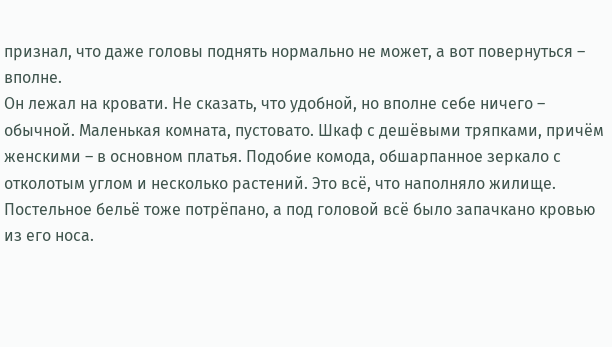признал, что даже головы поднять нормально не может, а вот повернуться – вполне.
Он лежал на кровати. Не сказать, что удобной, но вполне себе ничего – обычной. Маленькая комната, пустовато. Шкаф с дешёвыми тряпками, причём женскими – в основном платья. Подобие комода, обшарпанное зеркало с отколотым углом и несколько растений. Это всё, что наполняло жилище. Постельное бельё тоже потрёпано, а под головой всё было запачкано кровью из его носа.